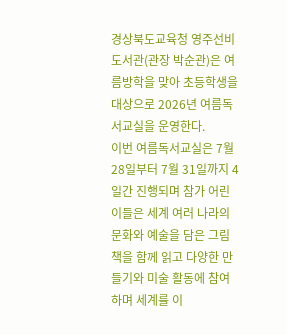경상북도교육청 영주선비도서관(관장 박순관)은 여름방학을 맞아 초등학생을 대상으로 2026년 여름독서교실을 운영한다.
이번 여름독서교실은 7월 28일부터 7월 31일까지 4일간 진행되며 참가 어린이들은 세계 여러 나라의 문화와 예술을 담은 그림책을 함께 읽고 다양한 만들기와 미술 활동에 참여하며 세계를 이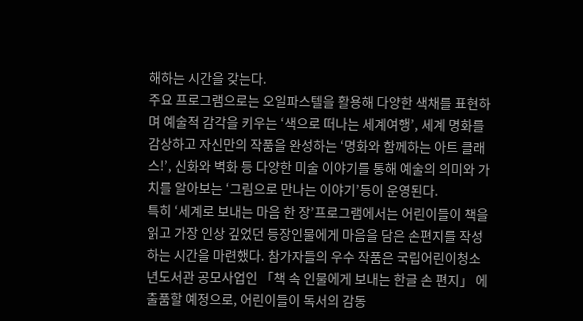해하는 시간을 갖는다.
주요 프로그램으로는 오일파스텔을 활용해 다양한 색채를 표현하며 예술적 감각을 키우는 ‘색으로 떠나는 세계여행’, 세계 명화를 감상하고 자신만의 작품을 완성하는 ‘명화와 함께하는 아트 클래스!’, 신화와 벽화 등 다양한 미술 이야기를 통해 예술의 의미와 가치를 알아보는 ‘그림으로 만나는 이야기’등이 운영된다.
특히 ‘세계로 보내는 마음 한 장’프로그램에서는 어린이들이 책을 읽고 가장 인상 깊었던 등장인물에게 마음을 담은 손편지를 작성하는 시간을 마련했다. 참가자들의 우수 작품은 국립어린이청소년도서관 공모사업인 「책 속 인물에게 보내는 한글 손 편지」 에 출품할 예정으로, 어린이들이 독서의 감동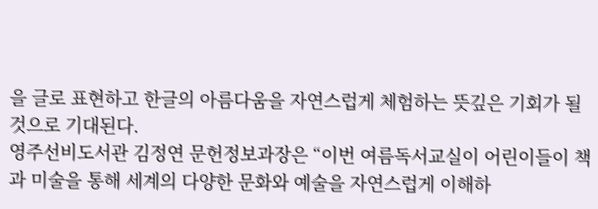을 글로 표현하고 한글의 아름다움을 자연스럽게 체험하는 뜻깊은 기회가 될 것으로 기대된다.
영주선비도서관 김정연 문헌정보과장은 “이번 여름독서교실이 어린이들이 책과 미술을 통해 세계의 다양한 문화와 예술을 자연스럽게 이해하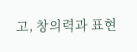고, 창의력과 표현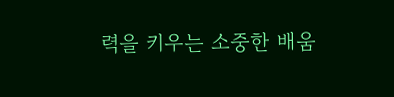력을 키우는 소중한 배움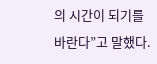의 시간이 되기를 바란다”고 말했다.